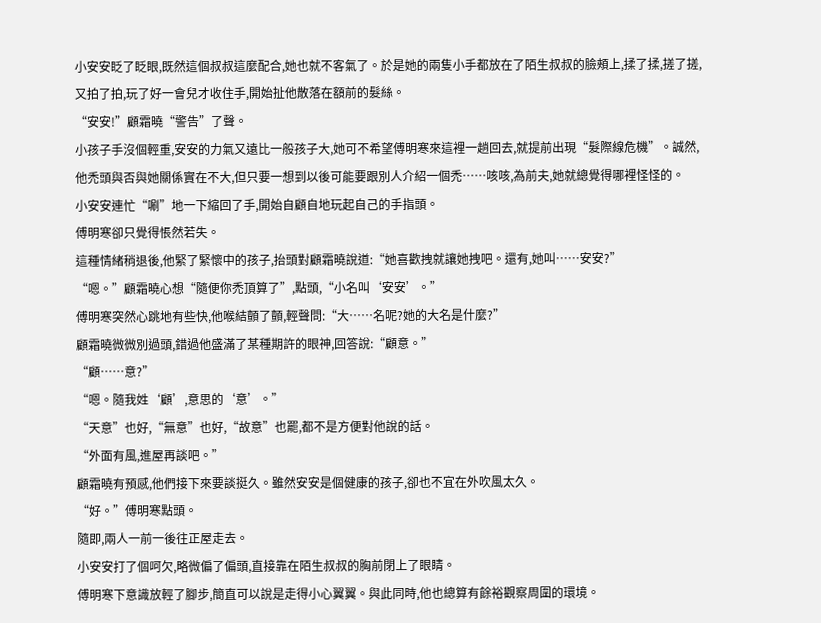小安安眨了眨眼,既然這個叔叔這麼配合,她也就不客氣了。於是她的兩隻小手都放在了陌生叔叔的臉頰上,揉了揉,搓了搓,又拍了拍,玩了好一會兒才收住手,開始扯他散落在額前的髮絲。
“安安!”顧霜曉“警告”了聲。
小孩子手沒個輕重,安安的力氣又遠比一般孩子大,她可不希望傅明寒來這裡一趟回去,就提前出現“髮際線危機”。誠然,他禿頭與否與她關係實在不大,但只要一想到以後可能要跟別人介紹一個禿……咳咳,為前夫,她就總覺得哪裡怪怪的。
小安安連忙“唰”地一下縮回了手,開始自顧自地玩起自己的手指頭。
傅明寒卻只覺得悵然若失。
這種情緒稍退後,他緊了緊懷中的孩子,抬頭對顧霜曉說道:“她喜歡拽就讓她拽吧。還有,她叫……安安?”
“嗯。”顧霜曉心想“隨便你禿頂算了”,點頭,“小名叫‘安安’。”
傅明寒突然心跳地有些快,他喉結顫了顫,輕聲問:“大……名呢?她的大名是什麼?”
顧霜曉微微別過頭,錯過他盛滿了某種期許的眼神,回答說:“顧意。”
“顧……意?”
“嗯。隨我姓‘顧’,意思的‘意’。”
“天意”也好,“無意”也好,“故意”也罷,都不是方便對他說的話。
“外面有風,進屋再談吧。”
顧霜曉有預感,他們接下來要談挺久。雖然安安是個健康的孩子,卻也不宜在外吹風太久。
“好。”傅明寒點頭。
隨即,兩人一前一後往正屋走去。
小安安打了個呵欠,略微偏了偏頭,直接靠在陌生叔叔的胸前閉上了眼睛。
傅明寒下意識放輕了腳步,簡直可以說是走得小心翼翼。與此同時,他也總算有餘裕觀察周圍的環境。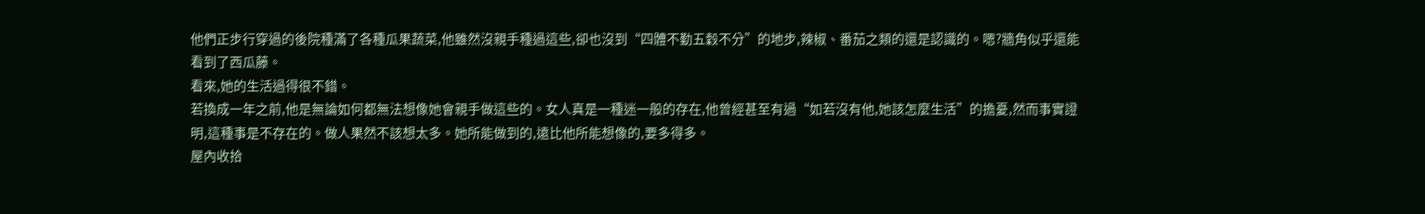他們正步行穿過的後院種滿了各種瓜果蔬菜,他雖然沒親手種過這些,卻也沒到“四體不勤五穀不分”的地步,辣椒、番茄之類的還是認識的。嗯?牆角似乎還能看到了西瓜藤。
看來,她的生活過得很不錯。
若換成一年之前,他是無論如何都無法想像她會親手做這些的。女人真是一種迷一般的存在,他曾經甚至有過“如若沒有他,她該怎麼生活”的擔憂,然而事實證明,這種事是不存在的。做人果然不該想太多。她所能做到的,遠比他所能想像的,要多得多。
屋內收拾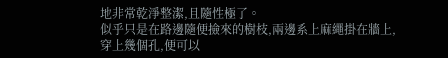地非常乾淨整潔,且隨性極了。
似乎只是在路邊隨便撿來的樹枝,兩邊系上麻繩掛在牆上,穿上幾個孔,便可以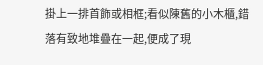掛上一排首飾或相框;看似陳舊的小木櫃,錯落有致地堆疊在一起,便成了現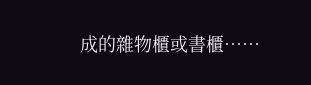成的雜物櫃或書櫃……